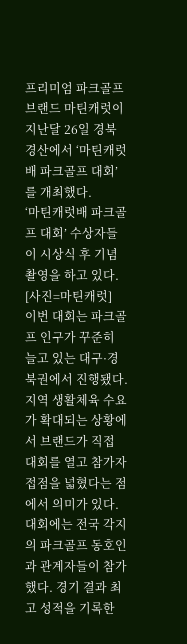프리미엄 파크골프 브랜드 마틴캐럿이 지난달 26일 경북 경산에서 ‘마틴캐럿배 파크골프 대회’를 개최했다.
‘마틴캐럿배 파크골프 대회’ 수상자들이 시상식 후 기념촬영을 하고 있다. [사진=마틴캐럿]
이번 대회는 파크골프 인구가 꾸준히 늘고 있는 대구·경북권에서 진행됐다. 지역 생활체육 수요가 확대되는 상황에서 브랜드가 직접 대회를 열고 참가자 접점을 넓혔다는 점에서 의미가 있다.
대회에는 전국 각지의 파크골프 동호인과 관계자들이 참가했다. 경기 결과 최고 성적을 기록한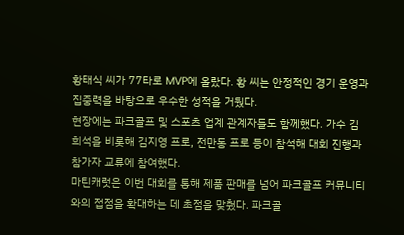황태식 씨가 77타로 MVP에 올랐다. 황 씨는 안정적인 경기 운영과 집중력을 바탕으로 우수한 성적을 거뒀다.
현장에는 파크골프 및 스포츠 업계 관계자들도 함께했다. 가수 김희석을 비롯해 김지영 프로, 전만동 프로 등이 참석해 대회 진행과 참가자 교류에 참여했다.
마틴캐럿은 이번 대회를 통해 제품 판매를 넘어 파크골프 커뮤니티와의 접점을 확대하는 데 초점을 맞췄다. 파크골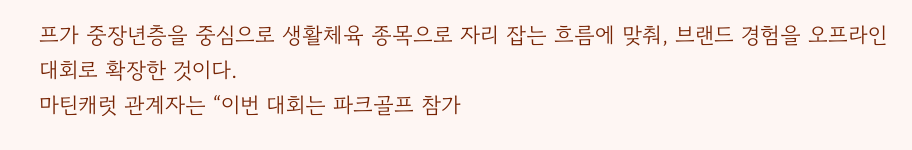프가 중장년층을 중심으로 생활체육 종목으로 자리 잡는 흐름에 맞춰, 브랜드 경험을 오프라인 대회로 확장한 것이다.
마틴캐럿 관계자는 “이번 대회는 파크골프 참가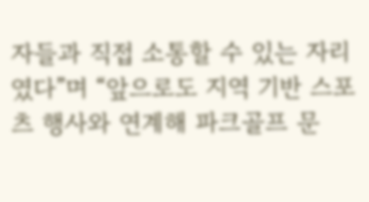자들과 직접 소통할 수 있는 자리였다”며 “앞으로도 지역 기반 스포츠 행사와 연계해 파크골프 문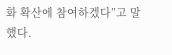화 확산에 참여하겠다”고 말했다.